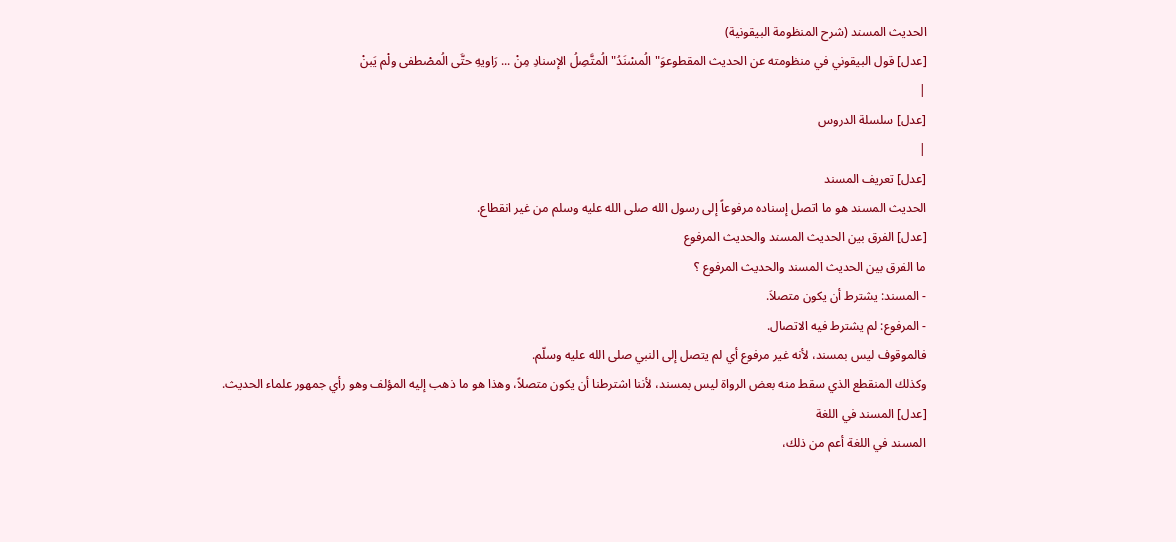الحديث المسند (شرح المنظومة البيقونية)
[عدل] قول البيقوني في منظومته عن الحديث المقطوعوَ"الُمسْنَدُ" الُمتَّصِلُ الإسنادِ مِنْ ... رَاويهِ حتَّى الُمصْطفى ولْم يَبنْ
|
[عدل] سلسلة الدروس
|
[عدل] تعريف المسند
الحديث المسند هو ما اتصل إسناده مرفوعاً إلى رسول الله صلى الله عليه وسلم من غير انقطاع.
[عدل] الفرق بين الحديث المسند والحديث المرفوع
ما الفرق بين الحديث المسند والحديث المرفوع ؟
- المسند: يشترط أن يكون متصلاَ.
- المرفوع: لم يشترط فيه الاتصال.
فالموقوف ليس بمسند، لأنه غير مرفوع أي لم يتصل إلى النبي صلى الله عليه وسلّم.
وكذلك المنقطع الذي سقط منه بعض الرواة ليس بمسند، لأننا اشترطنا أن يكون متصلاً، وهذا هو ما ذهب إليه المؤلف وهو رأي جمهور علماء الحديث.
[عدل] المسند في اللغة
المسند في اللغة أعم من ذلك،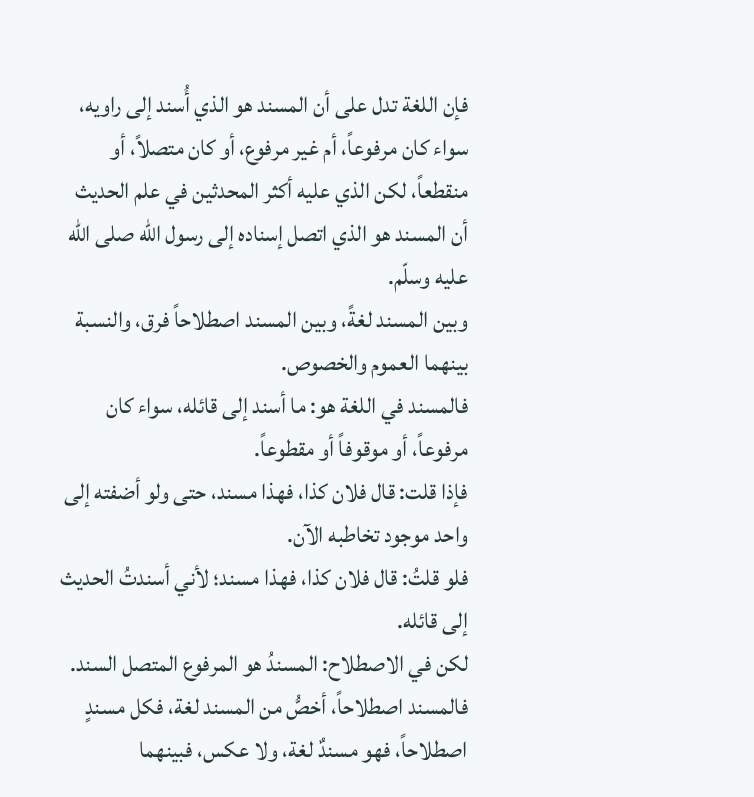فإن اللغة تدل على أن المسند هو الذي أُسند إلى راويه، سواء كان مرفوعاً، أم غير مرفوع، أو كان متصلاً، أو منقطعاً، لكن الذي عليه أكثر المحدثين في علم الحديث أن المسند هو الذي اتصل إسناده إلى رسول الله صلى الله عليه وسلّم.
وبين المسند لغةً، وبين المسند اصطلاحاً فرق، والنسبة بينهما العموم والخصوص.
فالمسند في اللغة هو: ما أسند إلى قائله، سواء كان مرفوعاً، أو موقوفاً أو مقطوعاً.
فإذا قلت: قال فلان كذا، فهذا مسند، حتى ولو أضفته إلى واحد موجود تخاطبه الآن.
فلو قلتُ: قال فلان كذا، فهذا مسند؛ لأني أسندتُ الحديث إلى قائله.
لكن في الاصطلاح: المسندُ هو المرفوع المتصل السند.
فالمسند اصطلاحاً، أخصُّ من المسند لغة، فكل مسندٍ اصطلاحاً، فهو مسندٌ لغة، ولا عكس، فبينهما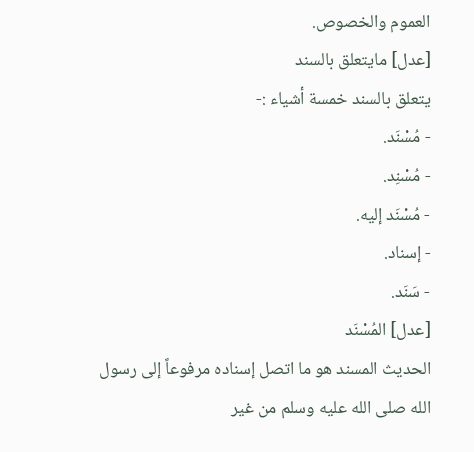العموم والخصوص.
[عدل] مايتعلق بالسند
يتعلق بالسند خمسة أشياء :-
- مُسْنَد.
- مُسْنِد.
- مُسْنَد إليه.
- إسناد.
- سَنَد.
[عدل] المُسْنَد
الحديث المسند هو ما اتصل إسناده مرفوعاً إلى رسول الله صلى الله عليه وسلم من غير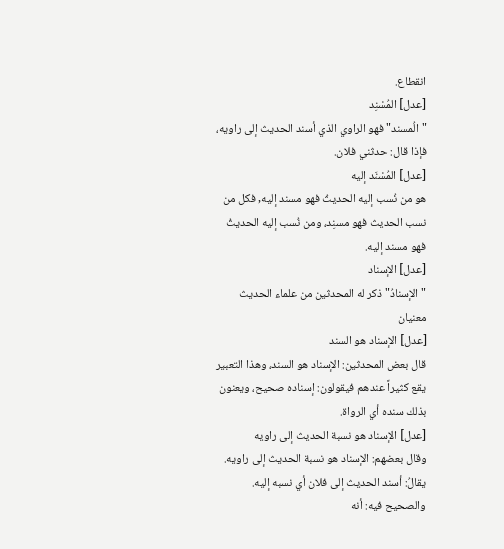انقطاع.
[عدل] المُسْنِد
"الُمسند" فهو الراوي الذي أسند الحديث إلى راويه، فإذا قال: حدثني فلان.
[عدل] المُسْنَد إليه
هو من نُسب إليه الحديثُ فهو مسند إليه, فكل من نسب الحديث فهو مسنِد، ومن نُسب إليه الحديثُ فهو مسند إليه.
[عدل] الإسناد
"الإسنادُ" ذكر له المحدثين من علماء الحديث معنيان
[عدل] الإسناد هو السند
قال بعض المحدثين: الإسناد هو السند، وهذا التعبير يقع كثيراً عندهم فيقولون: إسناده صحيح، ويعنون بذلك سنده أي الرواة.
[عدل] الإسناد هو نسبة الحديث إلى راويه
وقال بعضهم: الإسناد هو نسبة الحديث إلى راويه.
يقالُ: أسند الحديث إلى فلان أي نسبه إليه.
والصحيح فيه: أنه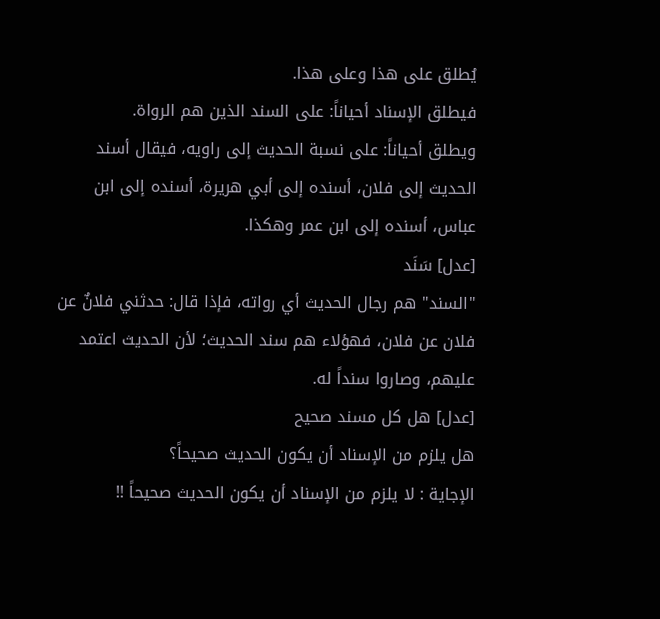يُطلق على هذا وعلى هذا.
فيطلق الإسناد أحياناً: على السند الذين هم الرواة.
ويطلق أحياناً: على نسبة الحديث إلى راويه، فيقال أسند الحديث إلى فلان، أسنده إلى أبي هريرة، أسنده إلى ابن عباس، أسنده إلى ابن عمر وهكذا.
[عدل] سَنَد
"السند" هم رجال الحديث أي رواته، فإذا قال: حدثني فلانٌ عن فلان عن فلان، فهؤلاء هم سند الحديث؛ لأن الحديث اعتمد عليهم، وصاروا سنداً له.
[عدل] هل كل مسند صحيح
هل يلزم من الإسناد أن يكون الحديث صحيحاً؟
الإجاية : لا يلزم من الإسناد أن يكون الحديث صحيحاً !!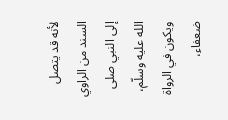لأنه قد يتصل السند من الراوي إلى النبي صلى الله عليه وسلّم، ويكون في الرواة ضعفاء،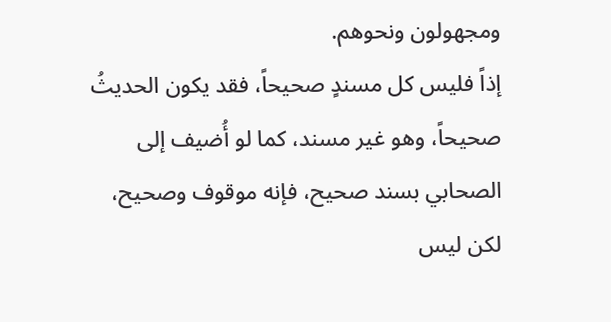ومجهولون ونحوهم.
إذاً فليس كل مسندٍ صحيحاً، فقد يكون الحديثُ صحيحاً، وهو غير مسند، كما لو أُضيف إلى الصحابي بسند صحيح، فإنه موقوف وصحيح، لكن ليس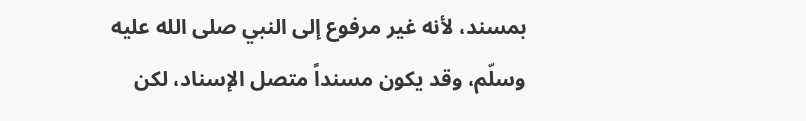بمسند، لأنه غير مرفوع إلى النبي صلى الله عليه وسلّم، وقد يكون مسنداً متصل الإسناد، لكن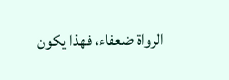الرواة ضعفاء، فهذا يكون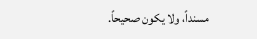مسنداً، ولا يكون صحيحاً.